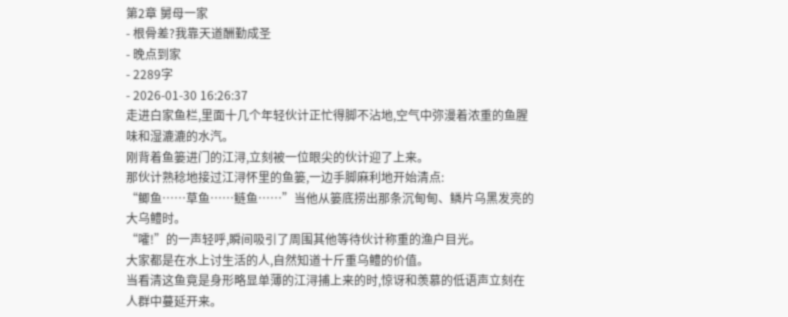第2章 舅母一家
- 根骨差?我靠天道酬勤成圣
- 晚点到家
- 2289字
- 2026-01-30 16:26:37
走进白家鱼栏,里面十几个年轻伙计正忙得脚不沾地,空气中弥漫着浓重的鱼腥味和湿漉漉的水汽。
刚背着鱼篓进门的江浔,立刻被一位眼尖的伙计迎了上来。
那伙计熟稔地接过江浔怀里的鱼篓,一边手脚麻利地开始清点:
“鲫鱼……草鱼……鲢鱼……”当他从篓底捞出那条沉甸甸、鳞片乌黑发亮的大乌鳢时。
“嚯!”的一声轻呼,瞬间吸引了周围其他等待伙计称重的渔户目光。
大家都是在水上讨生活的人,自然知道十斤重乌鳢的价值。
当看清这鱼竟是身形略显单薄的江浔捕上来的时,惊讶和羡慕的低语声立刻在人群中蔓延开来。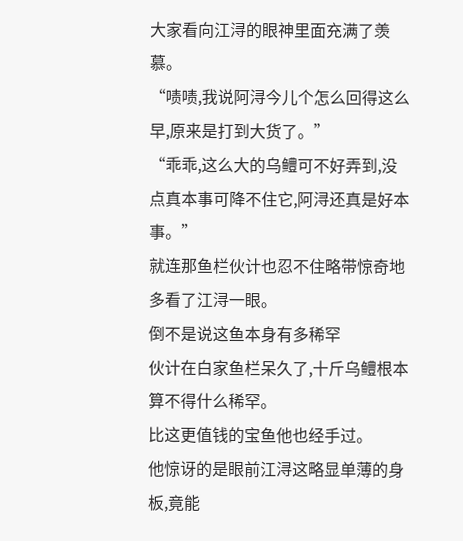大家看向江浔的眼神里面充满了羡慕。
“啧啧,我说阿浔今儿个怎么回得这么早,原来是打到大货了。”
“乖乖,这么大的乌鳢可不好弄到,没点真本事可降不住它,阿浔还真是好本事。”
就连那鱼栏伙计也忍不住略带惊奇地多看了江浔一眼。
倒不是说这鱼本身有多稀罕
伙计在白家鱼栏呆久了,十斤乌鳢根本算不得什么稀罕。
比这更值钱的宝鱼他也经手过。
他惊讶的是眼前江浔这略显单薄的身板,竟能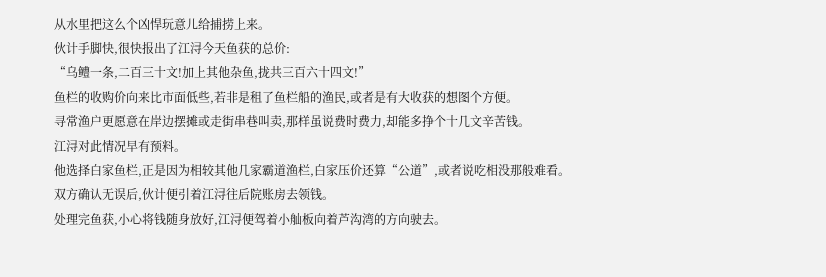从水里把这么个凶悍玩意儿给捕捞上来。
伙计手脚快,很快报出了江浔今天鱼获的总价:
“乌鳢一条,二百三十文!加上其他杂鱼,拢共三百六十四文!”
鱼栏的收购价向来比市面低些,若非是租了鱼栏船的渔民,或者是有大收获的想图个方便。
寻常渔户更愿意在岸边摆摊或走街串巷叫卖,那样虽说费时费力,却能多挣个十几文辛苦钱。
江浔对此情况早有预料。
他选择白家鱼栏,正是因为相较其他几家霸道渔栏,白家压价还算“公道”,或者说吃相没那般难看。
双方确认无误后,伙计便引着江浔往后院账房去领钱。
处理完鱼获,小心将钱随身放好,江浔便驾着小舢板向着芦沟湾的方向驶去。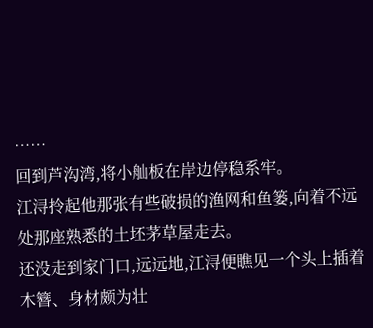……
回到芦沟湾,将小舢板在岸边停稳系牢。
江浔拎起他那张有些破损的渔网和鱼篓,向着不远处那座熟悉的土坯茅草屋走去。
还没走到家门口,远远地,江浔便瞧见一个头上插着木簪、身材颇为壮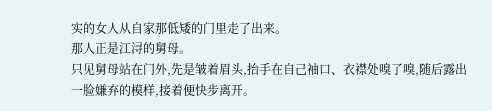实的女人从自家那低矮的门里走了出来。
那人正是江浔的舅母。
只见舅母站在门外,先是皱着眉头,抬手在自己袖口、衣襟处嗅了嗅,随后露出一脸嫌弃的模样,接着便快步离开。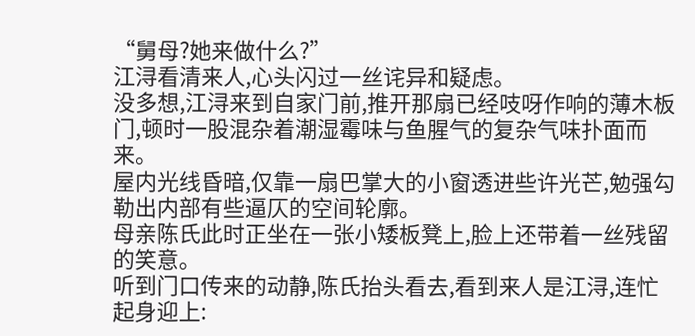“舅母?她来做什么?”
江浔看清来人,心头闪过一丝诧异和疑虑。
没多想,江浔来到自家门前,推开那扇已经吱呀作响的薄木板门,顿时一股混杂着潮湿霉味与鱼腥气的复杂气味扑面而来。
屋内光线昏暗,仅靠一扇巴掌大的小窗透进些许光芒,勉强勾勒出内部有些逼仄的空间轮廓。
母亲陈氏此时正坐在一张小矮板凳上,脸上还带着一丝残留的笑意。
听到门口传来的动静,陈氏抬头看去,看到来人是江浔,连忙起身迎上: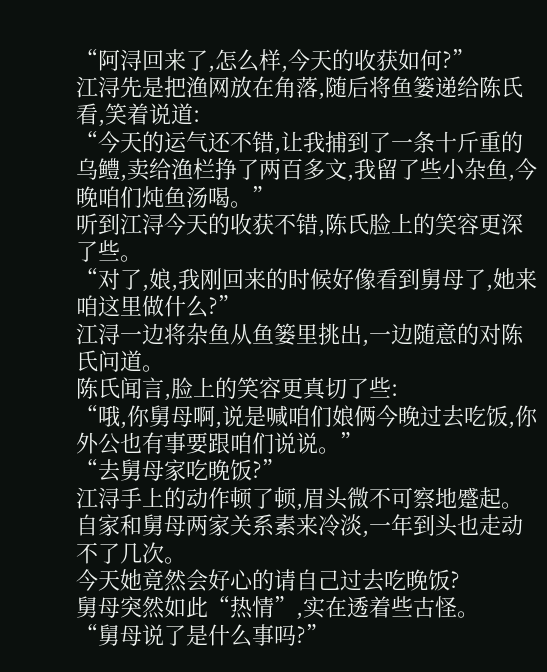“阿浔回来了,怎么样,今天的收获如何?”
江浔先是把渔网放在角落,随后将鱼篓递给陈氏看,笑着说道:
“今天的运气还不错,让我捕到了一条十斤重的乌鳢,卖给渔栏挣了两百多文,我留了些小杂鱼,今晚咱们炖鱼汤喝。”
听到江浔今天的收获不错,陈氏脸上的笑容更深了些。
“对了,娘,我刚回来的时候好像看到舅母了,她来咱这里做什么?”
江浔一边将杂鱼从鱼篓里挑出,一边随意的对陈氏问道。
陈氏闻言,脸上的笑容更真切了些:
“哦,你舅母啊,说是喊咱们娘俩今晚过去吃饭,你外公也有事要跟咱们说说。”
“去舅母家吃晚饭?”
江浔手上的动作顿了顿,眉头微不可察地蹙起。
自家和舅母两家关系素来冷淡,一年到头也走动不了几次。
今天她竟然会好心的请自己过去吃晚饭?
舅母突然如此“热情”,实在透着些古怪。
“舅母说了是什么事吗?”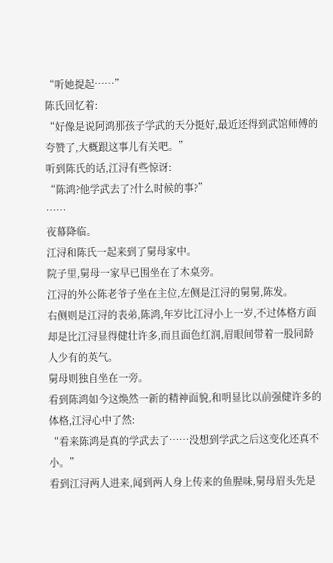“听她提起……”
陈氏回忆着:
“好像是说阿鸿那孩子学武的天分挺好,最近还得到武馆师傅的夸赞了,大概跟这事儿有关吧。”
听到陈氏的话,江浔有些惊讶:
“陈鸿?他学武去了?什么时候的事?”
……
夜幕降临。
江浔和陈氏一起来到了舅母家中。
院子里,舅母一家早已围坐在了木桌旁。
江浔的外公陈老爷子坐在主位,左侧是江浔的舅舅,陈发。
右侧则是江浔的表弟,陈鸿,年岁比江浔小上一岁,不过体格方面却是比江浔显得健壮许多,而且面色红润,眉眼间带着一股同龄人少有的英气。
舅母则独自坐在一旁。
看到陈鸿如今这焕然一新的精神面貌,和明显比以前强健许多的体格,江浔心中了然:
“看来陈鸿是真的学武去了……没想到学武之后这变化还真不小。”
看到江浔两人进来,闻到两人身上传来的鱼腥味,舅母眉头先是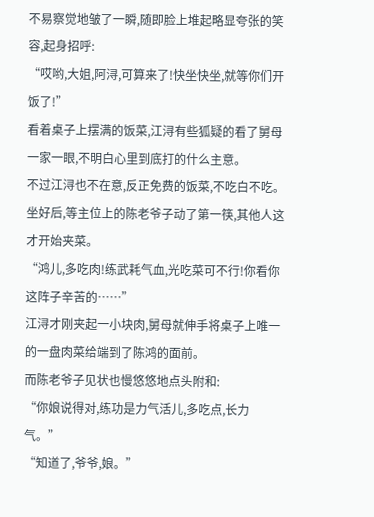不易察觉地皱了一瞬,随即脸上堆起略显夸张的笑容,起身招呼:
“哎哟,大姐,阿浔,可算来了!快坐快坐,就等你们开饭了!”
看着桌子上摆满的饭菜,江浔有些狐疑的看了舅母一家一眼,不明白心里到底打的什么主意。
不过江浔也不在意,反正免费的饭菜,不吃白不吃。
坐好后,等主位上的陈老爷子动了第一筷,其他人这才开始夹菜。
“鸿儿,多吃肉!练武耗气血,光吃菜可不行!你看你这阵子辛苦的……”
江浔才刚夹起一小块肉,舅母就伸手将桌子上唯一的一盘肉菜给端到了陈鸿的面前。
而陈老爷子见状也慢悠悠地点头附和:
“你娘说得对,练功是力气活儿,多吃点,长力气。”
“知道了,爷爷,娘。”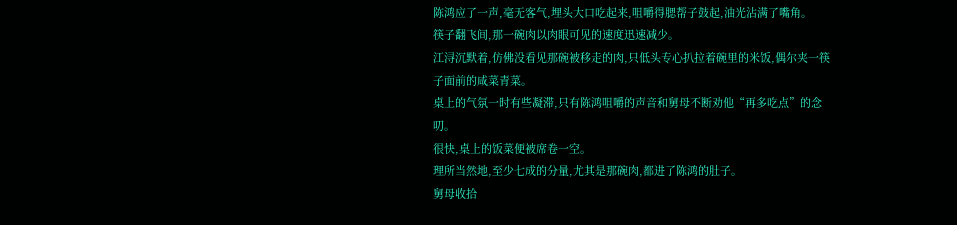陈鸿应了一声,毫无客气,埋头大口吃起来,咀嚼得腮帮子鼓起,油光沾满了嘴角。
筷子翻飞间,那一碗肉以肉眼可见的速度迅速减少。
江浔沉默着,仿佛没看见那碗被移走的肉,只低头专心扒拉着碗里的米饭,偶尔夹一筷子面前的咸菜青菜。
桌上的气氛一时有些凝滞,只有陈鸿咀嚼的声音和舅母不断劝他“再多吃点”的念叨。
很快,桌上的饭菜便被席卷一空。
理所当然地,至少七成的分量,尤其是那碗肉,都进了陈鸿的肚子。
舅母收拾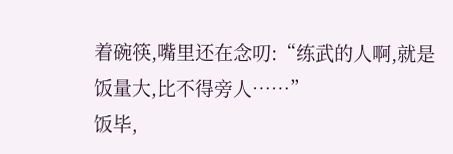着碗筷,嘴里还在念叨:“练武的人啊,就是饭量大,比不得旁人……”
饭毕,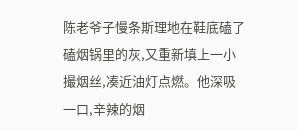陈老爷子慢条斯理地在鞋底磕了磕烟锅里的灰,又重新填上一小撮烟丝,凑近油灯点燃。他深吸一口,辛辣的烟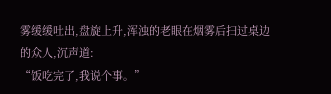雾缓缓吐出,盘旋上升,浑浊的老眼在烟雾后扫过桌边的众人,沉声道:
“饭吃完了,我说个事。”